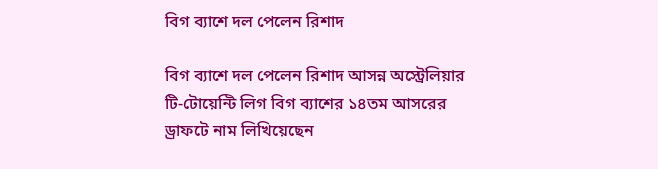বিগ ব্যাশে দল পেলেন রিশাদ

বিগ ব্যাশে দল পেলেন রিশাদ আসন্ন অস্ট্রেলিয়ার টি-টোয়েন্টি লিগ বিগ ব্যাশের ১৪তম আসরের ড্রাফটে নাম লিখিয়েছেন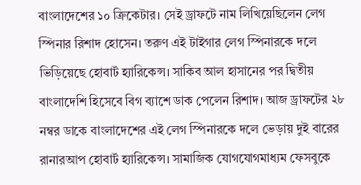বাংলাদেশের ১০ ক্রিকেটার। সেই ড্রাফটে নাম লিখিয়েছিলেন লেগ স্পিনার রিশাদ হোসেন। তরুণ এই টাইগার লেগ স্পিনারকে দলে ভিড়িয়েছে হোবার্ট হ্যারিকেন্স। সাকিব আল হাসানের পর দ্বিতীয় বাংলাদেশি হিসেবে বিগ ব্যাশে ডাক পেলেন রিশাদ। আজ ড্রাফটের ২৮ নম্বর ডাকে বাংলাদেশের এই লেগ স্পিনারকে দলে ভেড়ায় দুই বারের রানারআপ হোবার্ট হ্যারিকেন্স। সামাজিক যোগযোগমাধ্যম ফেসবুকে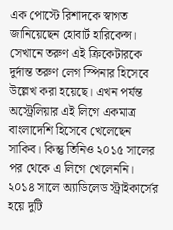এক পোস্টে রিশাদকে স্বাগত জানিয়েছেন হোবার্ট হারিকেন্স। সেখানে তরুণ এই ক্রিকেটারকে দুর্দান্ত তরুণ লেগ স্পিনার হিসেবে উল্লেখ করা হয়েছে। এখন পর্যন্ত অস্ট্রেলিয়ার এই লিগে একমাত্র বাংলাদেশি হিসেবে খেলেছেন সাকিব। কিন্তু তিনিও ২০১৫ সালের পর থেকে এ লিগে খেলেননি। ২০১৪ সালে অ্যাডিলেড স্ট্রাইকার্সের হয়ে দুটি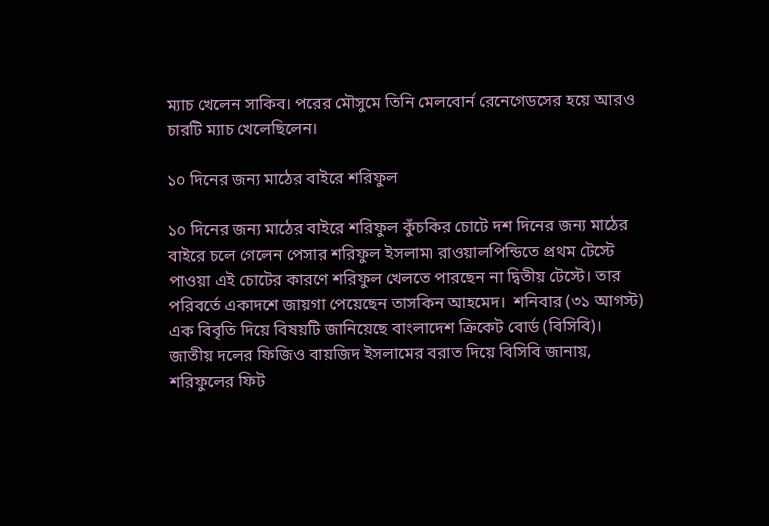ম্যাচ খেলেন সাকিব। পরের মৌসুমে তিনি মেলবোর্ন রেনেগেডসের হয়ে আরও চারটি ম্যাচ খেলেছিলেন।

১০ দিনের জন্য মাঠের বাইরে শরিফুল

১০ দিনের জন্য মাঠের বাইরে শরিফুল কুঁচকির চোটে দশ দিনের জন্য মাঠের বাইরে চলে গেলেন পেসার শরিফুল ইসলাম৷ রাওয়ালপিন্ডিতে প্রথম টেস্টে পাওয়া এই চোটের কারণে শরিফুল খেলতে পারছেন না দ্বিতীয় টেস্টে। তার পরিবর্তে একাদশে জায়গা পেয়েছেন তাসকিন আহমেদ।  শনিবার (৩১ আগস্ট) এক বিবৃতি দিয়ে বিষয়টি জানিয়েছে বাংলাদেশ ক্রিকেট বোর্ড (বিসিবি)। জাতীয় দলের ফিজিও বায়জিদ ইসলামের বরাত দিয়ে বিসিবি জানায়, শরিফুলের ফিট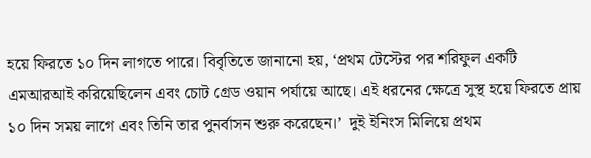হয়ে ফিরতে ১০ দিন লাগতে পারে। বিবৃতিতে জানানো হয়, ‘প্রথম টেস্টের পর শরিফুল একটি এমআরআই করিয়েছিলেন এবং চোট গ্রেড ওয়ান পর্যায়ে আছে। এই ধরনের ক্ষেত্রে সুস্থ হয়ে ফিরতে প্রায় ১০ দিন সময় লাগে এবং তিনি তার পুনর্বাসন শুরু করেছেন।’  দুই ইনিংস মিলিয়ে প্রথম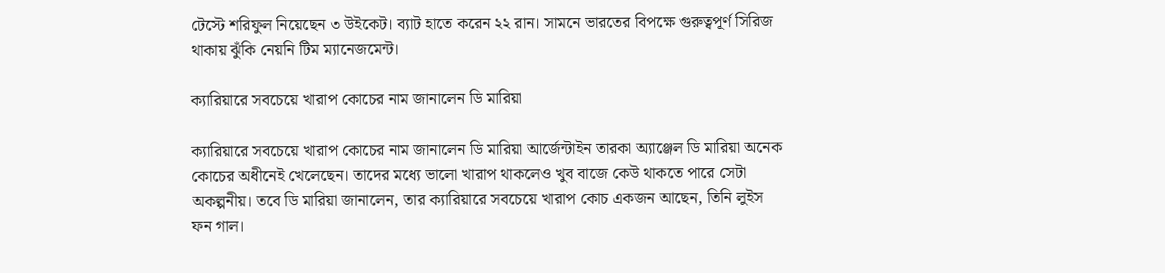টেস্টে শরিফুল নিয়েছেন ৩ উইকেট। ব্যাট হাতে করেন ২২ রান। সামনে ভারতের বিপক্ষে গুরুত্বপূর্ণ সিরিজ থাকায় ঝুঁকি নেয়নি টিম ম্যানেজমেন্ট।

ক্যারিয়ারে সবচেয়ে খারাপ কোচের নাম জানালেন ডি মারিয়া

ক্যারিয়ারে সবচেয়ে খারাপ কোচের নাম জানালেন ডি মারিয়া আর্জেন্টাইন তারকা অ্যাঞ্জেল ডি মারিয়া অনেক কোচের অধীনেই খেলেছেন। তাদের মধ্যে ভালো খারাপ থাকলেও খুব বাজে কেউ থাকতে পারে সেটা অকল্পনীয়। তবে ডি মারিয়া জানালেন, তার ক্যারিয়ারে সবচেয়ে খারাপ কোচ একজন আছেন, তিনি লুইস ফন গাল।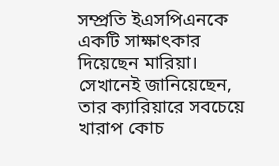সম্প্রতি ইএসপিএনকে একটি সাক্ষাৎকার দিয়েছেন মারিয়া। সেখানেই জানিয়েছেন, তার ক্যারিয়ারে সবচেয়ে খারাপ কোচ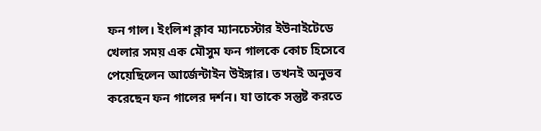ফন গাল। ইংলিশ ক্লাব ম্যানচেস্টার ইউনাইটেডে খেলার সময় এক মৌসুম ফন গালকে কোচ হিসেবে পেয়েছিলেন আর্জেন্টাইন উইঙ্গার। তখনই অনুভব করেছেন ফন গালের দর্শন। যা তাকে সন্তুষ্ট করতে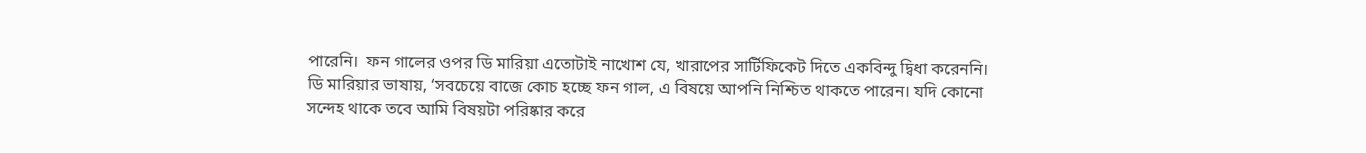পারেনি।  ফন গালের ওপর ডি মারিয়া এতোটাই নাখোশ যে, খারাপের সার্টিফিকেট দিতে একবিন্দু দ্বিধা করেননি।  ডি মারিয়ার ভাষায়, ‘সবচেয়ে বাজে কোচ হচ্ছে ফন গাল, এ বিষয়ে আপনি নিশ্চিত থাকতে পারেন। যদি কোনো সন্দেহ থাকে তবে আমি বিষয়টা পরিষ্কার করে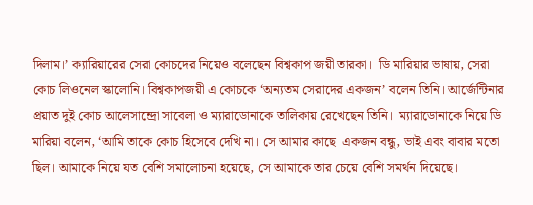দিলাম।’ ক্যারিয়ারের সেরা কোচদের নিয়েও বলেছেন বিশ্বকাপ জয়ী তারকা।  ডি মারিয়ার ভাষায়, সেরা কোচ লিওনেল স্কালোনি। বিশ্বকাপজয়ী এ কোচকে ‘অন্যতম সেরাদের একজন’ বলেন তিনি। আর্জেন্টিনার প্রয়াত দুই কোচ আলেসান্দ্রো সাবেলা ও ম্যারাডোনাকে তালিকায় রেখেছেন তিনি।  ম্যারাডোনাকে নিয়ে ডি মারিয়া বলেন, ‘আমি তাকে কোচ হিসেবে দেখি না। সে আমার কাছে  একজন বন্ধু, ভাই এবং বাবার মতো ছিল। আমাকে নিয়ে যত বেশি সমালোচনা হয়েছে, সে আমাকে তার চেয়ে বেশি সমর্থন দিয়েছে।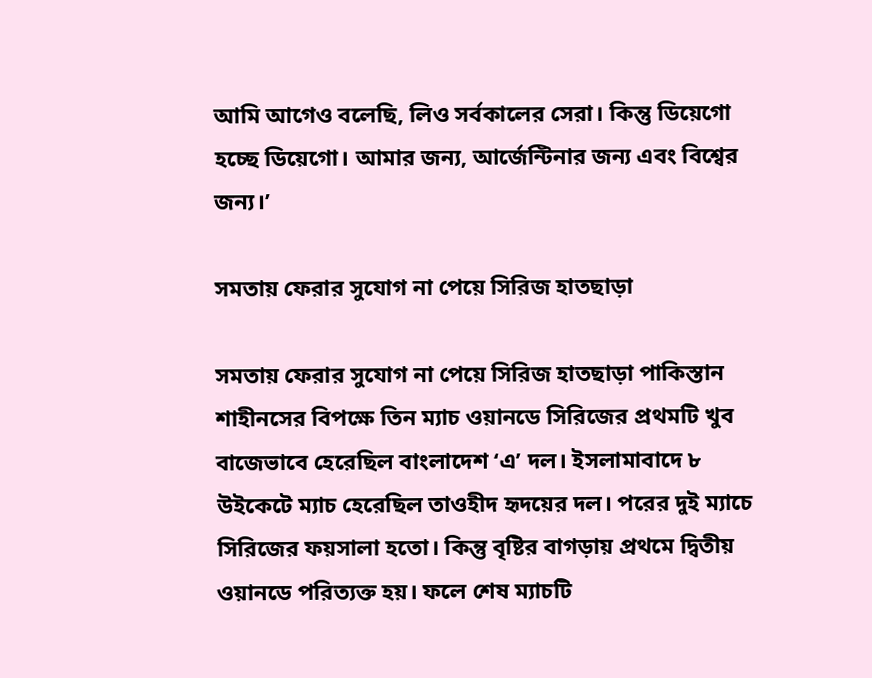আমি আগেও বলেছি, লিও সর্বকালের সেরা। কিন্তু ডিয়েগো হচ্ছে ডিয়েগো। আমার জন্য, আর্জেন্টিনার জন্য এবং বিশ্বের জন্য।’

সমতায় ফেরার সুযোগ না পেয়ে সিরিজ হাতছাড়া

সমতায় ফেরার সুযোগ না পেয়ে সিরিজ হাতছাড়া পাকিস্তান শাহীনসের বিপক্ষে তিন ম্যাচ ওয়ানডে সিরিজের প্রথমটি খুব বাজেভাবে হেরেছিল বাংলাদেশ ‘এ’ দল। ইসলামাবাদে ৮ উইকেটে ম্যাচ হেরেছিল তাওহীদ হৃদয়ের দল। পরের দুই ম্যাচে সিরিজের ফয়সালা হতো। কিন্তু বৃষ্টির বাগড়ায় প্রথমে দ্বিতীয় ওয়ানডে পরিত্যক্ত হয়। ফলে শেষ ম্যাচটি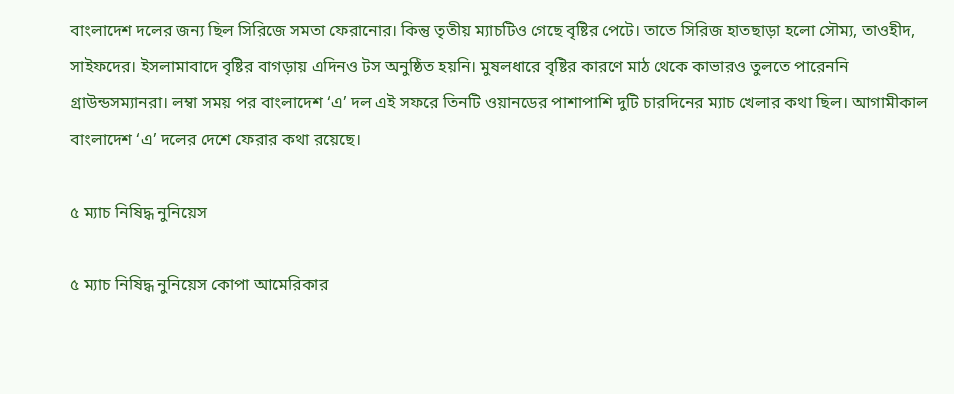বাংলাদেশ দলের জন্য ছিল সিরিজে সমতা ফেরানোর। কিন্তু তৃতীয় ম্যাচটিও গেছে বৃষ্টির পেটে। তাতে সিরিজ হাতছাড়া হলো সৌম্য, তাওহীদ, সাইফদের। ইসলামাবাদে বৃষ্টির বাগড়ায় এদিনও টস অনুষ্ঠিত হয়নি। মুষলধারে বৃষ্টির কারণে মাঠ থেকে কাভারও তুলতে পারেননি গ্রাউন্ডসম্যানরা। লম্বা সময় পর বাংলাদেশ ‘এ’ দল এই সফরে তিনটি ওয়ানডের পাশাপাশি দুটি চারদিনের ম্যাচ খেলার কথা ছিল। আগামীকাল বাংলাদেশ ‘এ’ দলের দেশে ফেরার কথা রয়েছে।

৫ ম্যাচ নিষিদ্ধ নুনিয়েস

৫ ম্যাচ নিষিদ্ধ নুনিয়েস কোপা আমেরিকার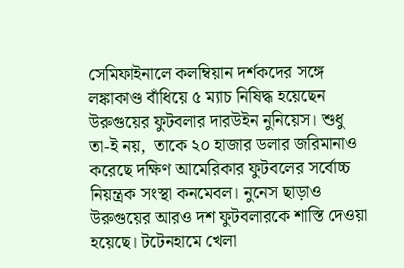সেমিফাইনালে কলম্বিয়ান দর্শকদের সঙ্গে লঙ্কাকাণ্ড বাঁধিয়ে ৫ ম্যাচ নিষিদ্ধ হয়েছেন উরুগুয়ের ফুটবলার দারউইন নুনিয়েস। শুধু তা-ই নয়,  তাকে ২০ হাজার ডলার জরিমানাও করেছে দক্ষিণ আমেরিকার ফুটবলের সর্বোচ্চ নিয়ন্ত্রক সংস্থা কনমেবল। নুনেস ছাড়াও উরুগুয়ের আরও দশ ফুটবলারকে শাস্তি দেওয়া হয়েছে। টটেনহামে খেলা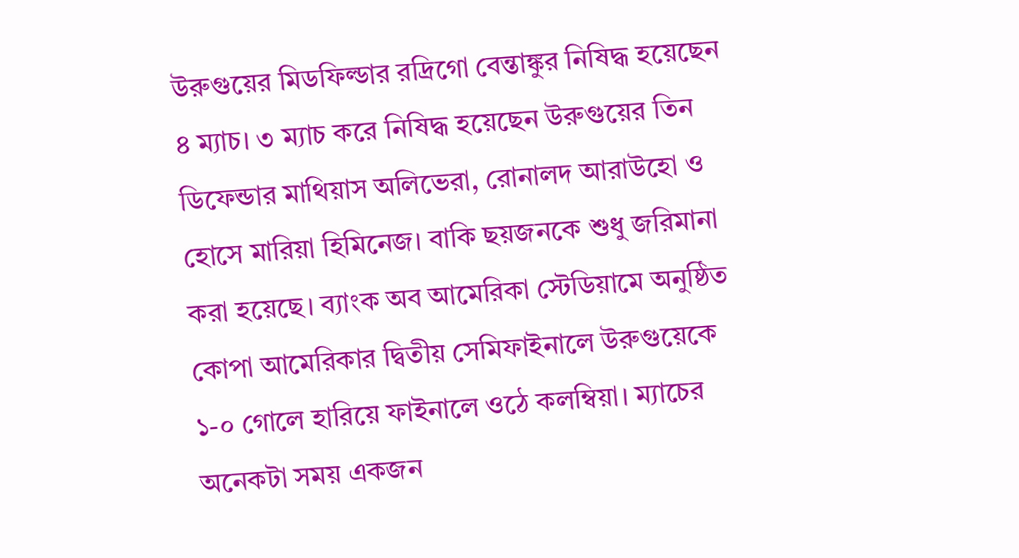উরুগুয়ের মিডফিল্ডার রদ্রিগো বেন্তাঙ্কুর নিষিদ্ধ হয়েছেন ৪ ম্যাচ। ৩ ম্যাচ করে নিষিদ্ধ হয়েছেন উরুগুয়ের তিন ডিফেন্ডার মাথিয়াস অলিভেরা, রোনালদ আরাউহো ও হোসে মারিয়া হিমিনেজ। বাকি ছয়জনকে শুধু জরিমানা করা হয়েছে। ব্যাংক অব আমেরিকা স্টেডিয়ামে অনুষ্ঠিত কোপা আমেরিকার দ্বিতীয় সেমিফাইনালে উরুগুয়েকে ১-০ গোলে হারিয়ে ফাইনালে ওঠে কলম্বিয়া। ম্যাচের অনেকটা সময় একজন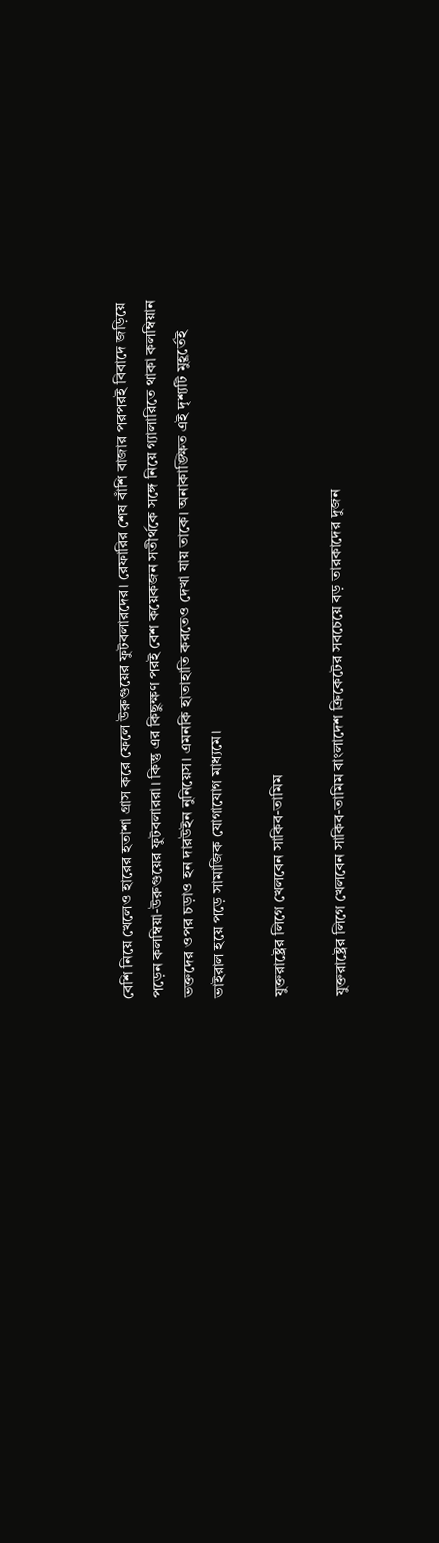বেশি নিয়ে খেলেও হারের হতাশা গ্রাস করে ফেলে উরুগুয়ের ফুটবলারদের। রেফারির শেষ বাঁশি বাজার পরপরই বিবাদে জড়িয়ে পড়েন কলম্বিয়া-উরুগুয়ের ফুটবলাররা। কিন্তু এর কিছুক্ষণ পরই বেশ কয়েকজন সতীর্থকে সঙ্গে নিয়ে গ্যালারিতে থাকা কলম্বিয়ান ভক্তদের ওপর চড়াও হন দারউইন নুনিয়েস। এমনকি হাতাহাতি করতেও দেখা যায় তাকে। অনাকাঙ্ক্ষিত এই দৃশ্যটি মুহূর্তেই ভাইরাল হয়ে পড়ে সামাজিক যোগাযোগ মাধ্যমে।

যুক্তরাষ্ট্রের লিগে খেলবেন সাকিব-তামিম

যুক্তরাষ্ট্রের লিগে খেলবেন সাকিব-তামিম বাংলাদেশ ক্রিকেটের সবচেয়ে বড় তারকাদের দুজন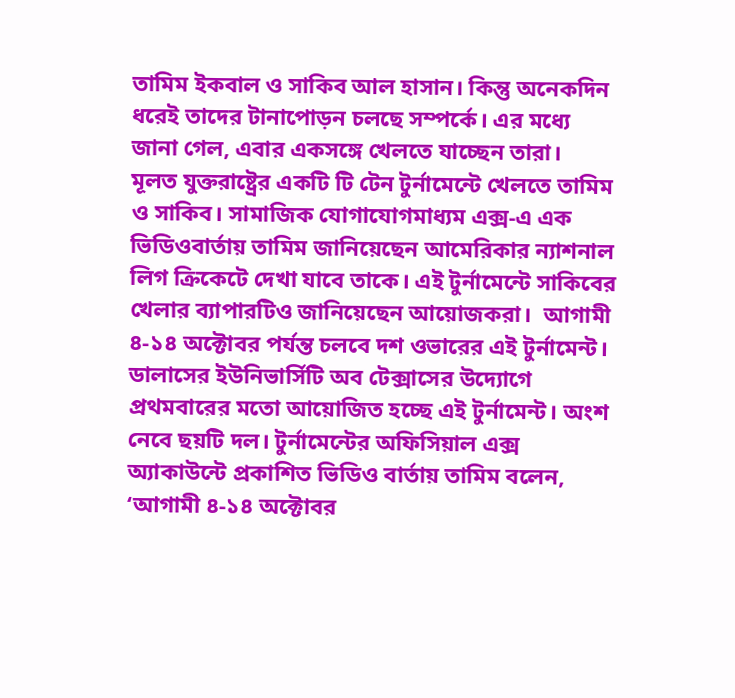তামিম ইকবাল ও সাকিব আল হাসান। কিন্তু অনেকদিন ধরেই তাদের টানাপোড়ন চলছে সম্পর্কে। এর মধ্যে জানা গেল, এবার একসঙ্গে খেলতে যাচ্ছেন তারা।   মূলত যুক্তরাষ্ট্রের একটি টি টেন টুর্নামেন্টে খেলতে তামিম ও সাকিব। সামাজিক যোগাযোগমাধ্যম এক্স-এ এক ভিডিওবার্তায় তামিম জানিয়েছেন আমেরিকার ন্যাশনাল লিগ ক্রিকেটে দেখা যাবে তাকে। এই টুর্নামেন্টে সাকিবের খেলার ব্যাপারটিও জানিয়েছেন আয়োজকরা।  আগামী ৪-১৪ অক্টোবর পর্যন্ত চলবে দশ ওভারের এই টুর্নামেন্ট। ডালাসের ইউনিভার্সিটি অব টেক্সাসের উদ্যোগে প্রথমবারের মতো আয়োজিত হচ্ছে এই টুর্নামেন্ট। অংশ নেবে ছয়টি দল। টুর্নামেন্টের অফিসিয়াল এক্স অ্যাকাউন্টে প্রকাশিত ভিডিও বার্তায় তামিম বলেন, ‘আগামী ৪-১৪ অক্টোবর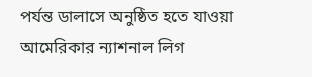পর্যন্ত ডালাসে অনুষ্ঠিত হতে যাওয়া আমেরিকার ন্যাশনাল লিগ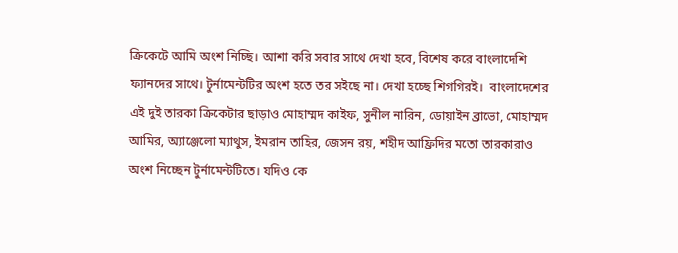ক্রিকেটে আমি অংশ নিচ্ছি। আশা করি সবার সাথে দেখা হবে, বিশেষ করে বাংলাদেশি ফ্যানদের সাথে। টুর্নামেন্টটির অংশ হতে তর সইছে না। দেখা হচ্ছে শিগগিরই।  বাংলাদেশের এই দুই তারকা ক্রিকেটার ছাড়াও মোহাম্মদ কাইফ, সুনীল নারিন, ডোয়াইন ব্রাভো, মোহাম্মদ আমির, অ্যাঞ্জেলো ম্যাথুস, ইমরান তাহির, জেসন রয়, শহীদ আফ্রিদির মতো তারকারাও অংশ নিচ্ছেন টুর্নামেন্টটিতে। যদিও কে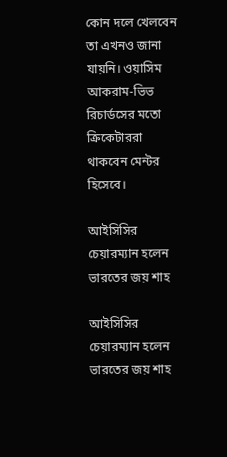কোন দলে খেলবেন তা এখনও জানা যায়নি। ওয়াসিম আকরাম-ভিভ রিচার্ডসের মতো ক্রিকেটাররা থাকবেন মেন্টর হিসেবে।

আইসিসির চেয়ারম্যান হলেন ভারতের জয় শাহ

আইসিসির চেয়ারম্যান হলেন ভারতের জয় শাহ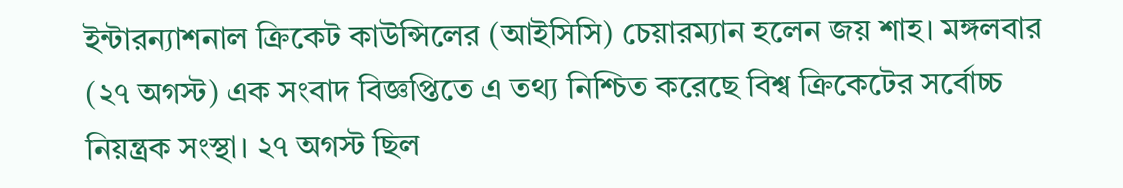ইন্টারন্যাশনাল ক্রিকেট কাউন্সিলের (আইসিসি) চেয়ারম্যান হলেন জয় শাহ। মঙ্গলবার (২৭ অগস্ট) এক সংবাদ বিজ্ঞপ্তিতে এ তথ্য নিশ্চিত করেছে বিশ্ব ক্রিকেটের সর্বোচ্চ নিয়ন্ত্রক সংস্থা। ২৭ অগস্ট ছিল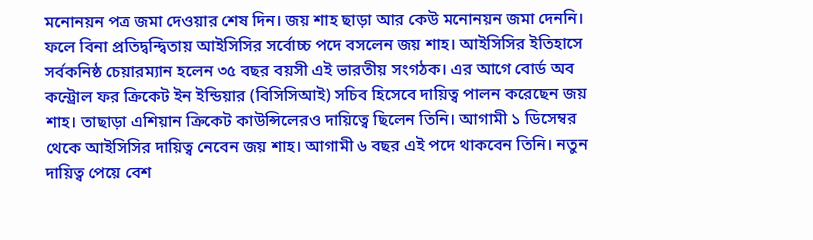মনোনয়ন পত্র জমা দেওয়ার শেষ দিন। জয় শাহ ছাড়া আর কেউ মনোনয়ন জমা দেননি। ফলে বিনা প্রতিদ্বন্দ্বিতায় আইসিসির সর্বোচ্চ পদে বসলেন জয় শাহ। আইসিসির ইতিহাসে সর্বকনিষ্ঠ চেয়ারম্যান হলেন ৩৫ বছর বয়সী এই ভারতীয় সংগঠক। এর আগে বোর্ড অব কন্ট্রোল ফর ক্রিকেট ইন ইন্ডিয়ার (বিসিসিআই) সচিব হিসেবে দায়িত্ব পালন করেছেন জয় শাহ। তাছাড়া এশিয়ান ক্রিকেট কাউন্সিলেরও দায়িত্বে ছিলেন তিনি। আগামী ১ ডিসেম্বর থেকে আইসিসির দায়িত্ব নেবেন জয় শাহ। আগামী ৬ বছর এই পদে থাকবেন তিনি। নতুন দায়িত্ব পেয়ে বেশ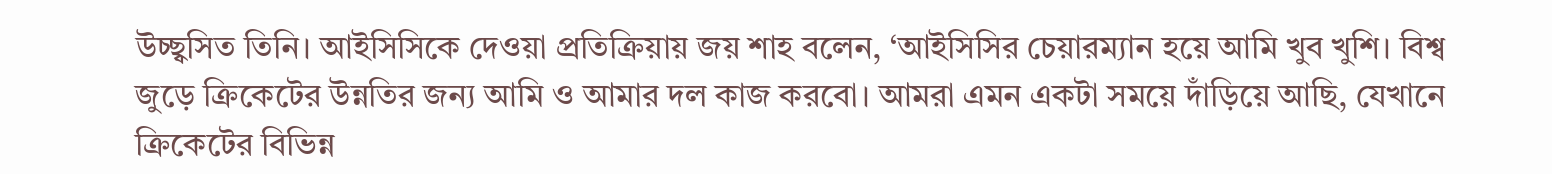উচ্ছ্বসিত তিনি। আইসিসিকে দেওয়া প্রতিক্রিয়ায় জয় শাহ বলেন, ‘আইসিসির চেয়ারম্যান হয়ে আমি খুব খুশি। বিশ্ব জুড়ে ক্রিকেটের উন্নতির জন্য আমি ও আমার দল কাজ করবো। আমরা এমন একটা সময়ে দাঁড়িয়ে আছি, যেখানে ক্রিকেটের বিভিন্ন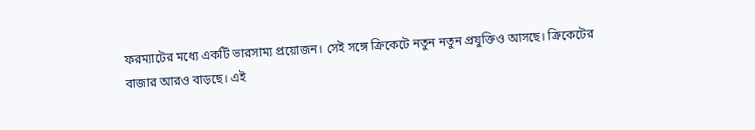ফরম্যাটের মধ্যে একটি ভারসাম্য প্রয়োজন। সেই সঙ্গে ক্রিকেটে নতুন নতুন প্রযুক্তিও আসছে। ক্রিকেটের বাজার আরও বাড়ছে। এই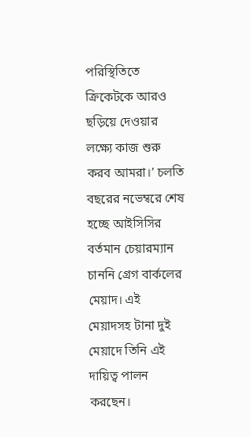পরিস্থিতিতে ক্রিকেটকে আরও ছড়িয়ে দেওয়ার লক্ষ্যে কাজ শুরু করব আমরা।’ চলতি বছরের নভেম্বরে শেষ হচ্ছে আইসিসির বর্তমান চেয়ারম্যান চাননি গ্রেগ বার্কলের মেয়াদ। এই মেয়াদসহ টানা দুই মেয়াদে তিনি এই দায়িত্ব পালন করছেন।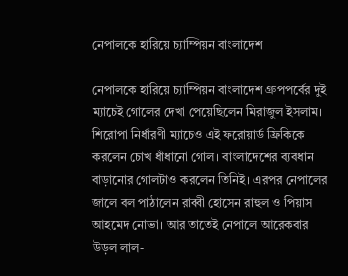নেপালকে হারিয়ে চ্যাম্পিয়ন বাংলাদেশ

নেপালকে হারিয়ে চ্যাম্পিয়ন বাংলাদেশ গ্রুপপর্বের দুই ম্যাচেই গোলের দেখা পেয়েছিলেন মিরাজুল ইসলাম। শিরোপা নির্ধারণী ম্যাচেও এই ফরোয়ার্ড ফ্রিকিকে করলেন চোখ ধাঁধানো গোল। বাংলাদেশের ব্যবধান বাড়ানোর গোলটাও করলেন তিনিই। এরপর নেপালের জালে বল পাঠালেন রাব্বী হোসেন রাহুল ও পিয়াস আহমেদ নোভা। আর তাতেই নেপালে আরেকবার উড়ল লাল-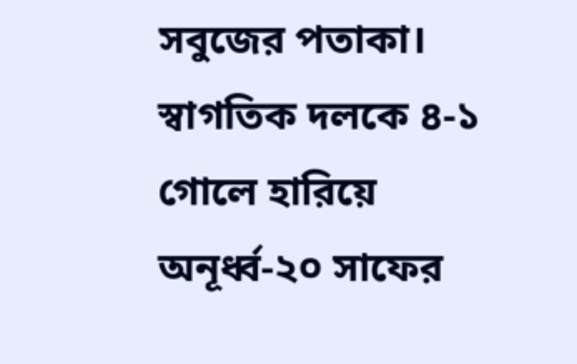সবুজের পতাকা। স্বাগতিক দলকে ৪-১ গোলে হারিয়ে অনূর্ধ্ব-২০ সাফের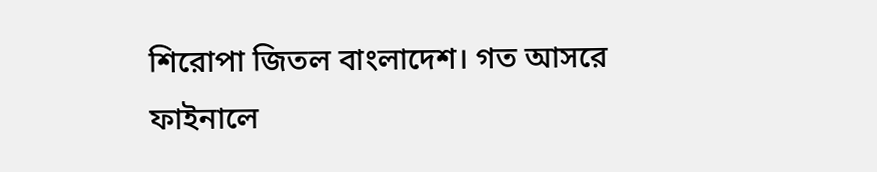শিরোপা জিতল বাংলাদেশ। গত আসরে ফাইনালে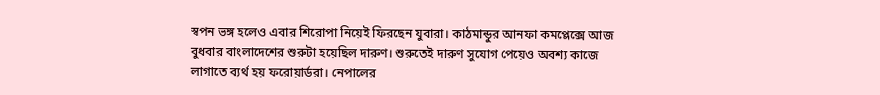স্বপন ভঙ্গ হলেও এবার শিরোপা নিয়েই ফিরছেন যুবারা। কাঠমান্ডুর আনফা কমপ্লেক্সে আজ বুধবার বাংলাদেশের শুরুটা হয়েছিল দারুণ। শুরুতেই দারুণ সুযোগ পেয়েও অবশ্য কাজে লাগাতে ব্যর্থ হয় ফরোয়ার্ডরা। নেপালের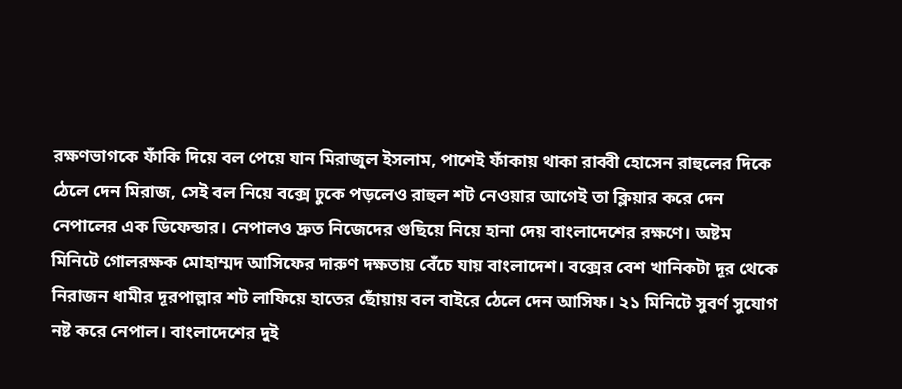রক্ষণভাগকে ফাঁকি দিয়ে বল পেয়ে যান মিরাজুল ইসলাম, পাশেই ফাঁকায় থাকা রাব্বী হোসেন রাহুলের দিকে ঠেলে দেন মিরাজ, সেই বল নিয়ে বক্সে ঢুকে পড়লেও রাহুল শট নেওয়ার আগেই তা ক্লিয়ার করে দেন নেপালের এক ডিফেন্ডার। নেপালও দ্রুত নিজেদের গুছিয়ে নিয়ে হানা দেয় বাংলাদেশের রক্ষণে। অষ্টম মিনিটে গোলরক্ষক মোহাম্মদ আসিফের দারুণ দক্ষতায় বেঁচে যায় বাংলাদেশ। বক্সের বেশ খানিকটা দূর থেকে নিরাজন ধামীর দূরপাল্লার শট লাফিয়ে হাতের ছোঁয়ায় বল বাইরে ঠেলে দেন আসিফ। ২১ মিনিটে সুবর্ণ সুযোগ নষ্ট করে নেপাল। বাংলাদেশের দুই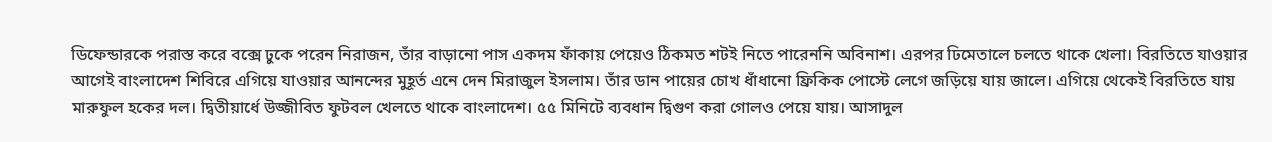ডিফেন্ডারকে পরাস্ত করে বক্সে ঢুকে পরেন নিরাজন, তাঁর বাড়ানো পাস একদম ফাঁকায় পেয়েও ঠিকমত শটই নিতে পারেননি অবিনাশ। এরপর ঢিমেতালে চলতে থাকে খেলা। বিরতিতে যাওয়ার আগেই বাংলাদেশ শিবিরে এগিয়ে যাওয়ার আনন্দের মুহূর্ত এনে দেন মিরাজুল ইসলাম। তাঁর ডান পায়ের চোখ ধাঁধানো ফ্রিকিক পোস্টে লেগে জড়িয়ে যায় জালে। এগিয়ে থেকেই বিরতিতে যায় মারুফুল হকের দল। দ্বিতীয়ার্ধে উজ্জীবিত ফুটবল খেলতে থাকে বাংলাদেশ। ৫৫ মিনিটে ব্যবধান দ্বিগুণ করা গোলও পেয়ে যায়। আসাদুল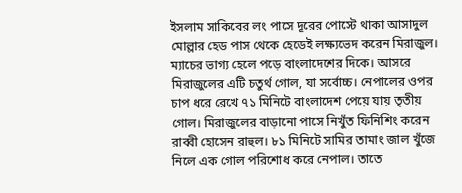ইসলাম সাকিবের লং পাসে দূরের পোস্টে থাকা আসাদুল মোল্লার হেড পাস থেকে হেডেই লক্ষ্যভেদ করেন মিরাজুল। ম্যাচের ভাগ্য হেলে পড়ে বাংলাদেশের দিকে। আসরে মিরাজুলের এটি চতুর্থ গোল, যা সর্বোচ্চ। নেপালের ওপর চাপ ধরে রেখে ৭১ মিনিটে বাংলাদেশ পেয়ে যায় তৃতীয় গোল। মিরাজুলের বাড়ানো পাসে নিখুঁত ফিনিশিং করেন রাব্বী হোসেন রাহুল। ৮১ মিনিটে সামির তামাং জাল খুঁজে নিলে এক গোল পরিশোধ করে নেপাল। তাতে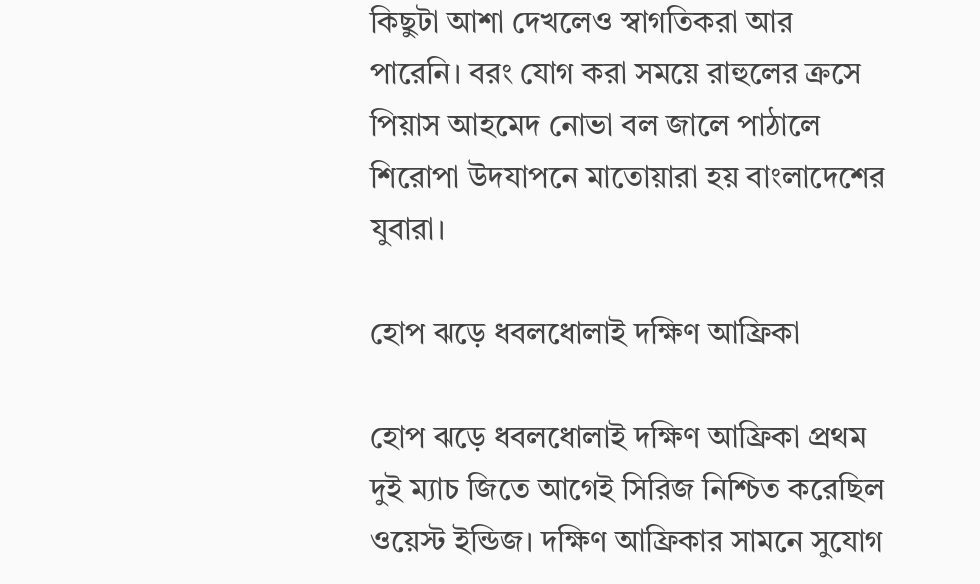কিছুটা আশা দেখলেও স্বাগতিকরা আর পারেনি। বরং যোগ করা সময়ে রাহুলের ক্রসে পিয়াস আহমেদ নোভা বল জালে পাঠালে শিরোপা উদযাপনে মাতোয়ারা হয় বাংলাদেশের যুবারা।

হোপ ঝড়ে ধবলধোলাই দক্ষিণ আফ্রিকা

হোপ ঝড়ে ধবলধোলাই দক্ষিণ আফ্রিকা প্রথম দুই ম্যাচ জিতে আগেই সিরিজ নিশ্চিত করেছিল ওয়েস্ট ইন্ডিজ। দক্ষিণ আফ্রিকার সামনে সুযোগ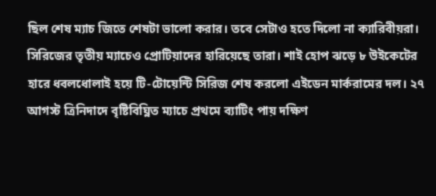ছিল শেষ ম্যাচ জিতে শেষটা ভালো করার। তবে সেটাও হতে দিলো না ক্যারিবীয়রা। সিরিজের তৃতীয় ম্যাচেও প্রোটিয়াদের হারিয়েছে তারা। শাই হোপ ঝড়ে ৮ উইকেটের হারে ধবলধোলাই হয়ে টি-টোয়েন্টি সিরিজ শেষ করলো এইডেন মার্করামের দল। ২৭ আগস্ট ত্রিনিদাদে বৃষ্টিবিঘ্নিত ম্যাচে প্রথমে ব্যাটিং পায় দক্ষিণ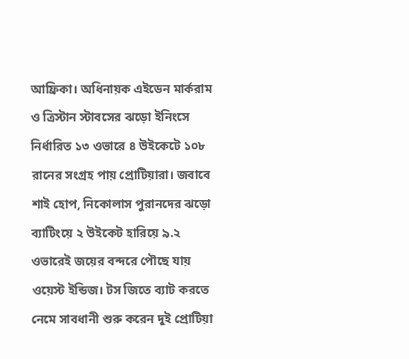আফ্রিকা। অধিনায়ক এইডেন মার্করাম ও ত্রিস্টান স্টাবসের ঝড়ো ইনিংসে নির্ধারিত ১৩ ওভারে ৪ উইকেটে ১০৮ রানের সংগ্রহ পায় প্রোটিয়ারা। জবাবে শাই হোপ, নিকোলাস পুরানদের ঝড়ো ব্যাটিংয়ে ২ উইকেট হারিয়ে ৯.২ ওভারেই জয়ের বন্দরে পৌছে যায় ওয়েস্ট ইন্ডিজ। টস জিতে ব্যাট করতে নেমে সাবধানী শুরু করেন দুই প্রোটিয়া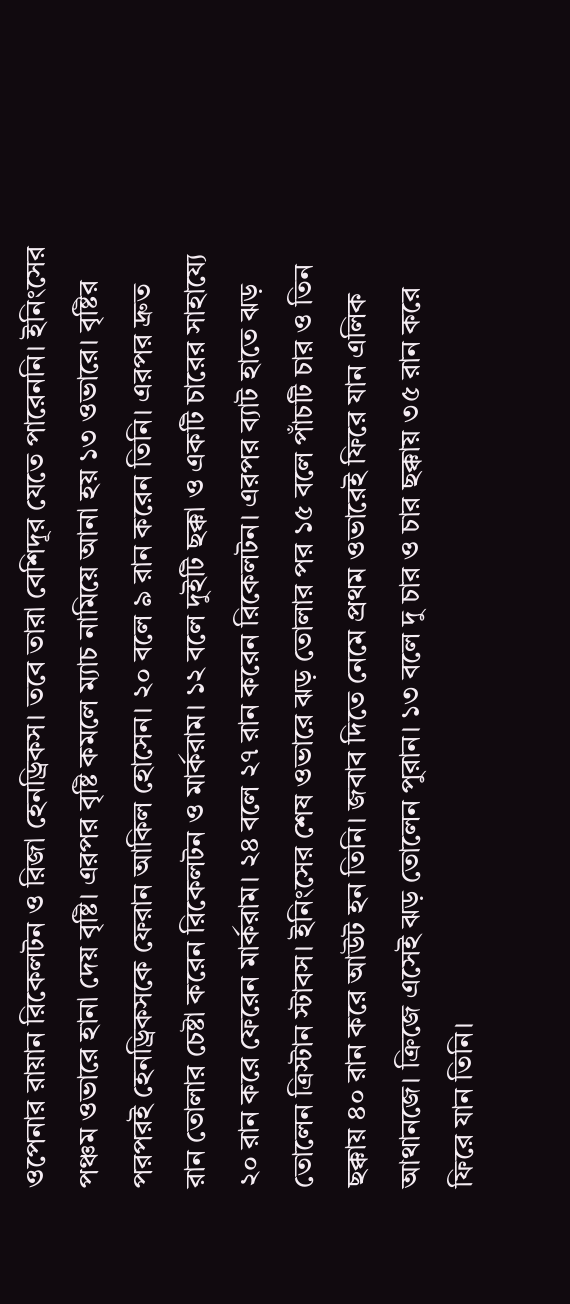ওপেনার রায়ান রিকেলটন ও রিজা হেনড্রিকস। তবে তারা বেশিদূর যেতে পারেননি। ইনিংসের পঞ্চম ওভারে হানা দেয় বৃষ্টি। এরপর বৃষ্টি কমলে ম্যাচ নামিয়ে আনা হয় ১৩ ওভারে। বৃষ্টির পরপরই হেনড্রিকসকে ফেরান আকিল হোসেন। ২০ বলে ৯ রান করেন তিনি। এরপর দ্রুত রান তোলার চেষ্টা করেন রিকেলটন ও মার্করাম। ১২ বলে দুইটি ছক্কা ও একটি চারের সাহায্যে ২০ রান করে ফেরেন মার্করাম। ২৪ বলে ২৭ রান করেন রিকেলটন। এরপর ব্যাট হাতে ঝড় তোলেন ত্রিস্টান স্টাবস। ইনিংসের শেষ ওভারে ঝড় তোলার পর ১৫ বলে পাঁচটি চার ও তিন ছক্কায় ৪০ রান করে আউট হন তিনি। জবাব দিতে নেমে প্রথম ওভারেই ফিরে যান এলিক আথানজে। ক্রিজে এসেই ঝড় তোলেন পুরান। ১৩ বলে দু চার ও চার ছক্কায় ৩৫ রান করে ফিরে যান তিনি।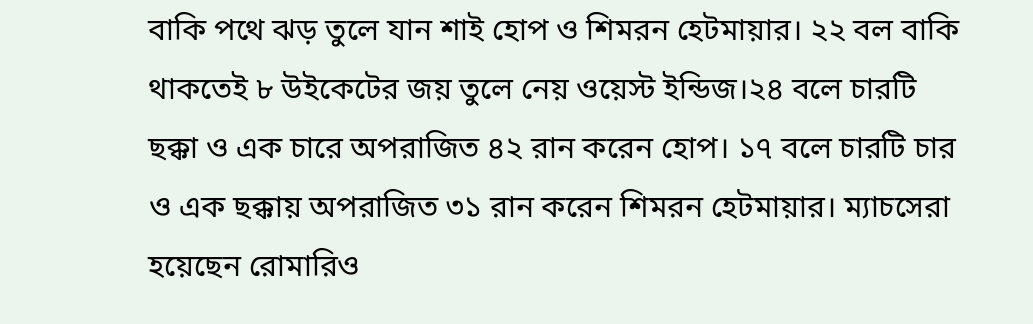বাকি পথে ঝড় তুলে যান শাই হোপ ও শিমরন হেটমায়ার। ২২ বল বাকি থাকতেই ৮ উইকেটের জয় তুলে নেয় ওয়েস্ট ইন্ডিজ।২৪ বলে চারটি ছক্কা ও এক চারে অপরাজিত ৪২ রান করেন হোপ। ১৭ বলে চারটি চার ও এক ছক্কায় অপরাজিত ৩১ রান করেন শিমরন হেটমায়ার। ম্যাচসেরা হয়েছেন রোমারিও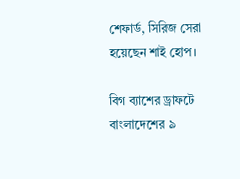শেফার্ড, সিরিজ সেরা হয়েছেন শাই হোপ।

বিগ ব্যাশের ড্রাফটে বাংলাদেশের ৯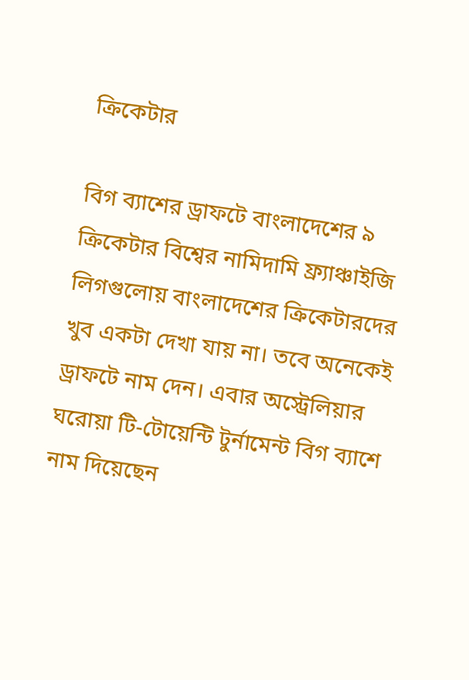ক্রিকেটার

বিগ ব্যাশের ড্রাফটে বাংলাদেশের ৯ ক্রিকেটার বিশ্বের নামিদামি ফ্র্যাঞ্চাইজি লিগগুলোয় বাংলাদেশের ক্রিকেটারদের খুব একটা দেখা যায় না। তবে অনেকেই ড্রাফটে নাম দেন। এবার অস্ট্রেলিয়ার ঘরোয়া টি-টোয়েন্টি টুর্নামেন্ট বিগ ব্যাশে নাম দিয়েছেন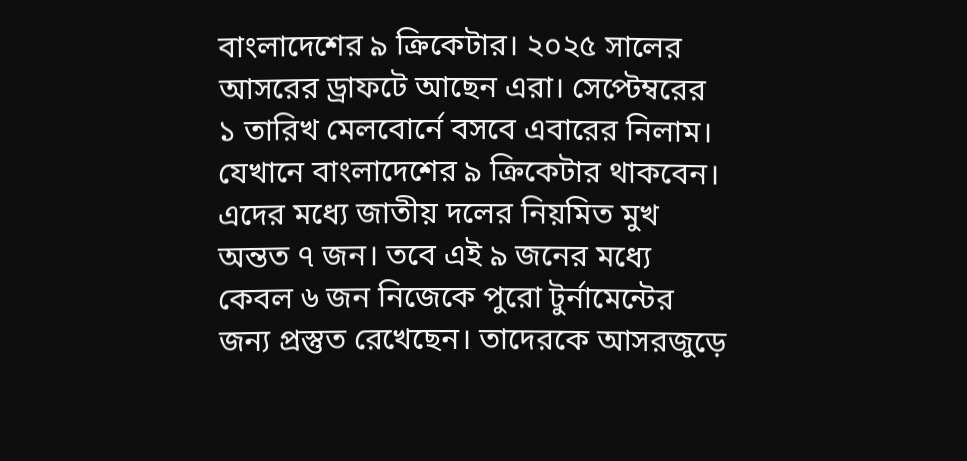বাংলাদেশের ৯ ক্রিকেটার। ২০২৫ সালের আসরের ড্রাফটে আছেন এরা। সেপ্টেম্বরের ১ তারিখ মেলবোর্নে বসবে এবারের নিলাম। যেখানে বাংলাদেশের ৯ ক্রিকেটার থাকবেন। এদের মধ্যে জাতীয় দলের নিয়মিত মুখ অন্তত ৭ জন। তবে এই ৯ জনের মধ্যে কেবল ৬ জন নিজেকে পুরো টুর্নামেন্টের জন্য প্রস্তুত রেখেছেন। তাদেরকে আসরজুড়ে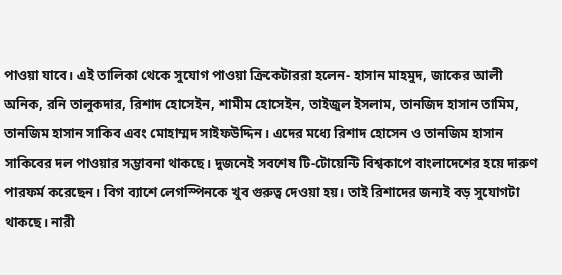পাওয়া যাবে। এই তালিকা থেকে সুযোগ পাওয়া ক্রিকেটাররা হলেন- হাসান মাহমুদ, জাকের আলী অনিক, রনি তালুকদার, রিশাদ হোসেইন, শামীম হোসেইন, তাইজুল ইসলাম, তানজিদ হাসান তামিম, তানজিম হাসান সাকিব এবং মোহাম্মদ সাইফউদ্দিন। এদের মধ্যে রিশাদ হোসেন ও তানজিম হাসান সাকিবের দল পাওয়ার সম্ভাবনা থাকছে। দুজনেই সবশেষ টি-টোয়েন্টি বিশ্বকাপে বাংলাদেশের হয়ে দারুণ পারফর্ম করেছেন। বিগ ব্যাশে লেগস্পিনকে খুব গুরুত্ব দেওয়া হয়। তাই রিশাদের জন্যই বড় সুযোগটা থাকছে। নারী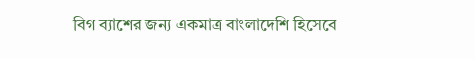বিগ ব্যাশের জন্য একমাত্র বাংলাদেশি হিসেবে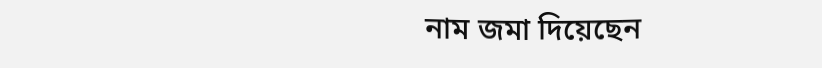নাম জমা দিয়েছেন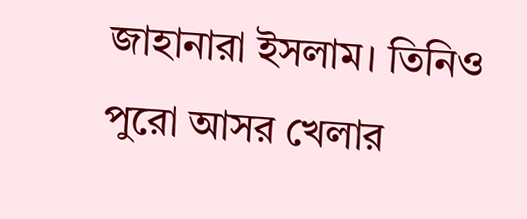জাহানারা ইসলাম। তিনিও পুরো আসর খেলার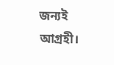জন্যই আগ্রহী।